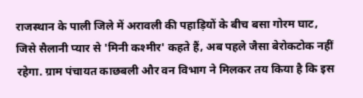राजस्थान के पाली जिले में अरावली की पहाड़ियों के बीच बसा गोरम घाट, जिसे सैलानी प्यार से 'मिनी कश्मीर' कहते हैं, अब पहले जैसा बेरोकटोक नहीं रहेगा. ग्राम पंचायत काछबली और वन विभाग ने मिलकर तय किया है कि इस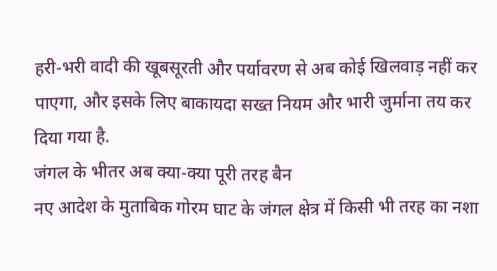हरी-भरी वादी की खूबसूरती और पर्यावरण से अब कोई खिलवाड़ नहीं कर पाएगा, और इसके लिए बाकायदा सख्त नियम और भारी जुर्माना तय कर दिया गया है.
जंगल के भीतर अब क्या-क्या पूरी तरह बैन
नए आदेश के मुताबिक गोरम घाट के जंगल क्षेत्र में किसी भी तरह का नशा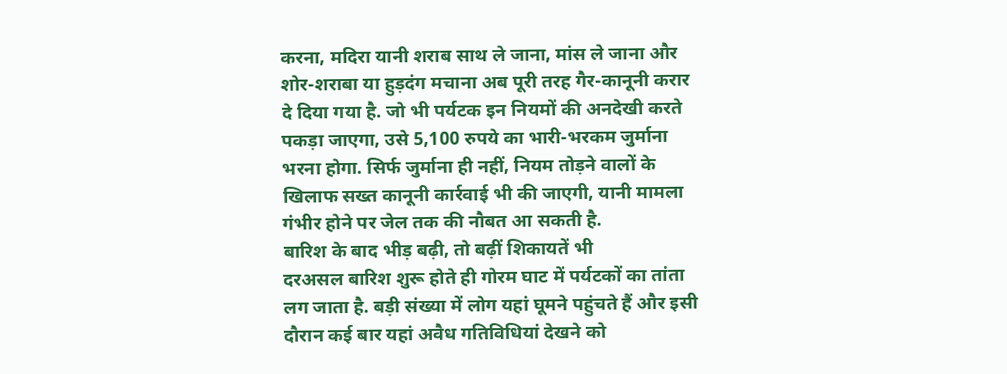करना, मदिरा यानी शराब साथ ले जाना, मांस ले जाना और शोर-शराबा या हुड़दंग मचाना अब पूरी तरह गैर-कानूनी करार दे दिया गया है. जो भी पर्यटक इन नियमों की अनदेखी करते पकड़ा जाएगा, उसे 5,100 रुपये का भारी-भरकम जुर्माना भरना होगा. सिर्फ जुर्माना ही नहीं, नियम तोड़ने वालों के खिलाफ सख्त कानूनी कार्रवाई भी की जाएगी, यानी मामला गंभीर होने पर जेल तक की नौबत आ सकती है.
बारिश के बाद भीड़ बढ़ी, तो बढ़ीं शिकायतें भी
दरअसल बारिश शुरू होते ही गोरम घाट में पर्यटकों का तांता लग जाता है. बड़ी संख्या में लोग यहां घूमने पहुंचते हैं और इसी दौरान कई बार यहां अवैध गतिविधियां देखने को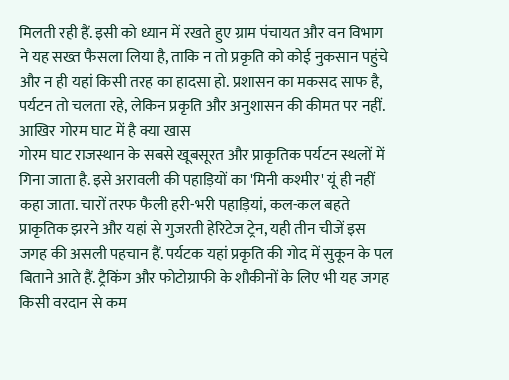मिलती रही हैं. इसी को ध्यान में रखते हुए ग्राम पंचायत और वन विभाग ने यह सख्त फैसला लिया है, ताकि न तो प्रकृति को कोई नुकसान पहुंचे और न ही यहां किसी तरह का हादसा हो. प्रशासन का मकसद साफ है, पर्यटन तो चलता रहे, लेकिन प्रकृति और अनुशासन की कीमत पर नहीं.
आखिर गोरम घाट में है क्या खास
गोरम घाट राजस्थान के सबसे खूबसूरत और प्राकृतिक पर्यटन स्थलों में गिना जाता है. इसे अरावली की पहाड़ियों का 'मिनी कश्मीर' यूं ही नहीं कहा जाता. चारों तरफ फैली हरी-भरी पहाड़ियां, कल-कल बहते प्राकृतिक झरने और यहां से गुजरती हेरिटेज ट्रेन, यही तीन चीजें इस जगह की असली पहचान हैं. पर्यटक यहां प्रकृति की गोद में सुकून के पल बिताने आते हैं. ट्रैकिंग और फोटोग्राफी के शौकीनों के लिए भी यह जगह किसी वरदान से कम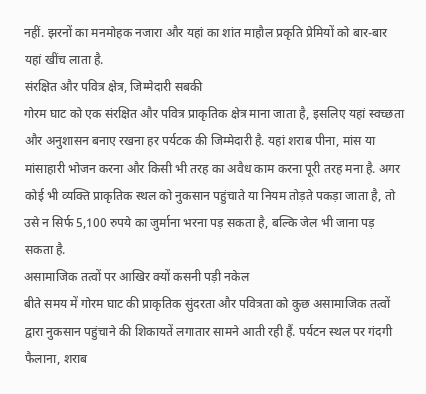नहीं. झरनों का मनमोहक नजारा और यहां का शांत माहौल प्रकृति प्रेमियों को बार-बार यहां खींच लाता है.
संरक्षित और पवित्र क्षेत्र, जिम्मेदारी सबकी
गोरम घाट को एक संरक्षित और पवित्र प्राकृतिक क्षेत्र माना जाता है, इसलिए यहां स्वच्छता और अनुशासन बनाए रखना हर पर्यटक की जिम्मेदारी है. यहां शराब पीना, मांस या मांसाहारी भोजन करना और किसी भी तरह का अवैध काम करना पूरी तरह मना है. अगर कोई भी व्यक्ति प्राकृतिक स्थल को नुकसान पहुंचाते या नियम तोड़ते पकड़ा जाता है, तो उसे न सिर्फ 5,100 रुपये का जुर्माना भरना पड़ सकता है, बल्कि जेल भी जाना पड़ सकता है.
असामाजिक तत्वों पर आखिर क्यों कसनी पड़ी नकेल
बीते समय में गोरम घाट की प्राकृतिक सुंदरता और पवित्रता को कुछ असामाजिक तत्वों द्वारा नुकसान पहुंचाने की शिकायतें लगातार सामने आती रही हैं. पर्यटन स्थल पर गंदगी फैलाना, शराब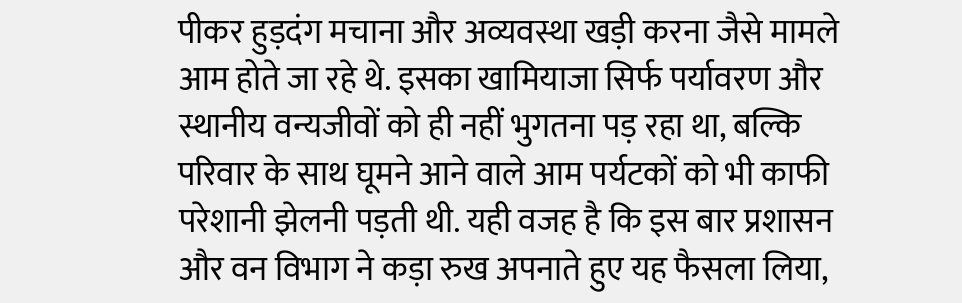पीकर हुड़दंग मचाना और अव्यवस्था खड़ी करना जैसे मामले आम होते जा रहे थे. इसका खामियाजा सिर्फ पर्यावरण और स्थानीय वन्यजीवों को ही नहीं भुगतना पड़ रहा था, बल्कि परिवार के साथ घूमने आने वाले आम पर्यटकों को भी काफी परेशानी झेलनी पड़ती थी. यही वजह है कि इस बार प्रशासन और वन विभाग ने कड़ा रुख अपनाते हुए यह फैसला लिया,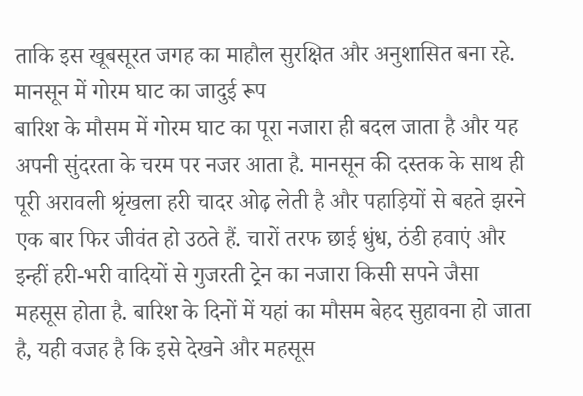ताकि इस खूबसूरत जगह का माहौल सुरक्षित और अनुशासित बना रहे.
मानसून में गोरम घाट का जादुई रूप
बारिश के मौसम में गोरम घाट का पूरा नजारा ही बदल जाता है और यह अपनी सुंदरता के चरम पर नजर आता है. मानसून की दस्तक के साथ ही पूरी अरावली श्रृंखला हरी चादर ओढ़ लेती है और पहाड़ियों से बहते झरने एक बार फिर जीवंत हो उठते हैं. चारों तरफ छाई धुंध, ठंडी हवाएं और इन्हीं हरी-भरी वादियों से गुजरती ट्रेन का नजारा किसी सपने जैसा महसूस होता है. बारिश के दिनों में यहां का मौसम बेहद सुहावना हो जाता है, यही वजह है कि इसे देखने और महसूस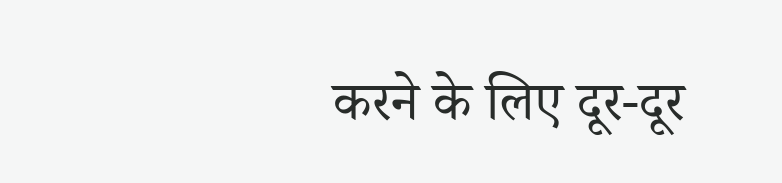करने के लिए दूर-दूर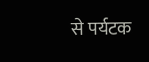से पर्यटक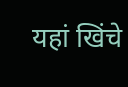यहां खिंचे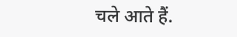चले आते हैं.